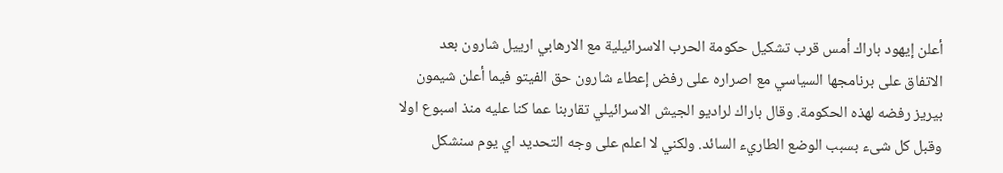أعلن إيهود باراك أمس قرب تشكيل حكومة الحرب الاسرائيلية مع الارهابي ارييل شارون بعد الاتفاق على برنامجها السياسي مع اصراره على رفض إعطاء شارون حق الفيتو فيما أعلن شيمون بيريز رفضه لهذه الحكومة. وقال باراك لراديو الجيش الاسرائيلي تقاربنا عما كنا عليه منذ اسبوع اولا وقبل كل شىء بسبب الوضع الطاريء السائد. ولكني لا اعلم على وجه التحديد اي يوم سنشكل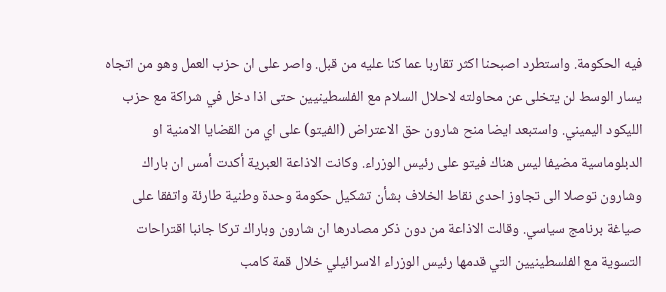فيه الحكومة. واستطرد اصبحنا اكثر تقاربا عما كنا عليه من قبل. واصر على ان حزب العمل وهو من اتجاه يسار الوسط لن يتخلى عن محاولته لاحلال السلام مع الفلسطينيين حتى اذا دخل في شراكة مع حزب الليكود اليميني. واستبعد ايضا منح شارون حق الاعتراض (الفيتو) على اي من القضايا الامنية او الدبلوماسية مضيفا ليس هناك فيتو على رئيس الوزراء. وكانت الاذاعة العبرية أكدت أمس ان باراك وشارون توصلا الى تجاوز احدى نقاط الخلاف بشأن تشكيل حكومة وحدة وطنية طارئة واتفقا على صياغة برنامج سياسي. وقالت الاذاعة من دون ذكر مصادرها ان شارون وباراك تركا جانبا اقتراحات التسوية مع الفلسطينيين التي قدمها رئيس الوزراء الاسرائيلي خلال قمة كامب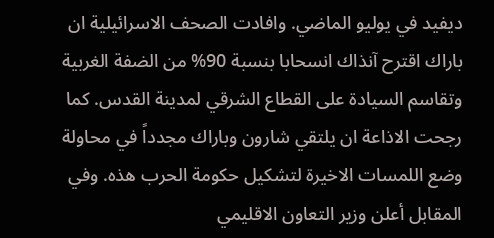ديفيد في يوليو الماضي. وافادت الصحف الاسرائيلية ان باراك اقترح آنذاك انسحابا بنسبة 90% من الضفة الغربية وتقاسم السيادة على القطاع الشرقي لمدينة القدس. كما رجحت الاذاعة ان يلتقي شارون وباراك مجدداً في محاولة وضع اللمسات الاخيرة لتشكيل حكومة الحرب هذه. وفي المقابل أعلن وزير التعاون الاقليمي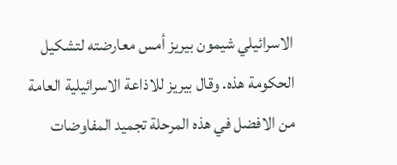الاسرائيلي شيمون بيريز أمس معارضته لتشكيل الحكومة هذه. وقال بيريز للاذاعة الاسرائيلية العامة من الافضل في هذه المرحلة تجميد المفاوضات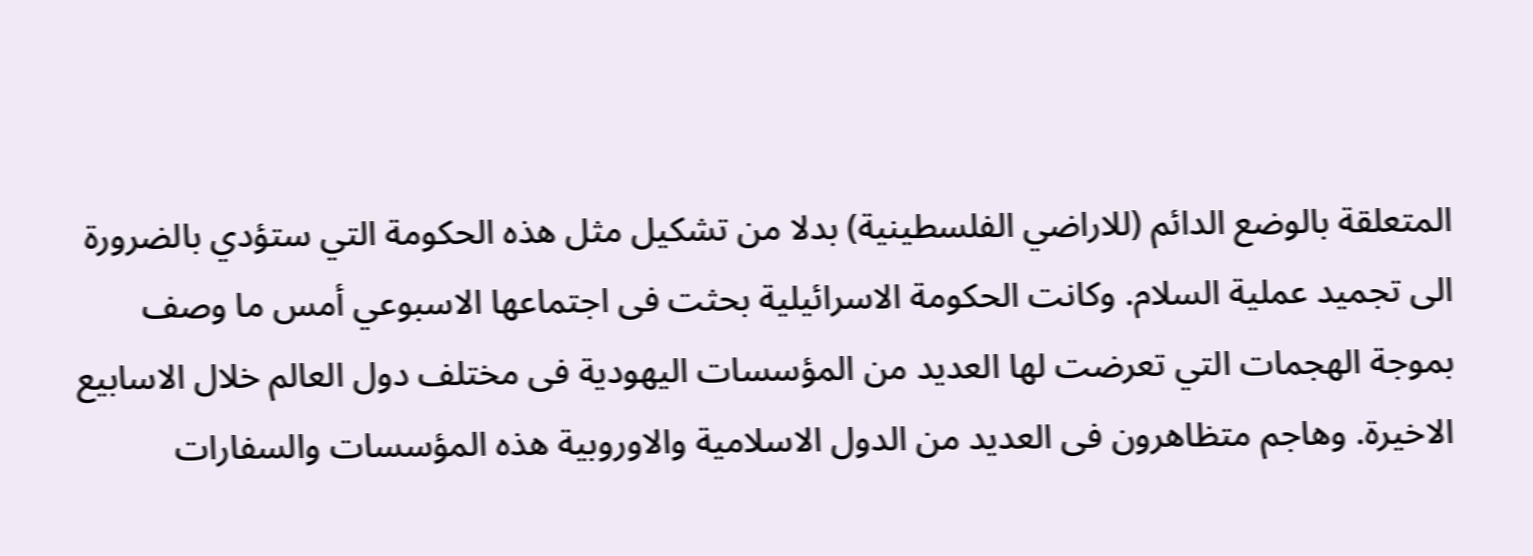المتعلقة بالوضع الدائم (للاراضي الفلسطينية) بدلا من تشكيل مثل هذه الحكومة التي ستؤدي بالضرورة الى تجميد عملية السلام. وكانت الحكومة الاسرائيلية بحثت فى اجتماعها الاسبوعي أمس ما وصف بموجة الهجمات التي تعرضت لها العديد من المؤسسات اليهودية فى مختلف دول العالم خلال الاسابيع الاخيرة. وهاجم متظاهرون فى العديد من الدول الاسلامية والاوروبية هذه المؤسسات والسفارات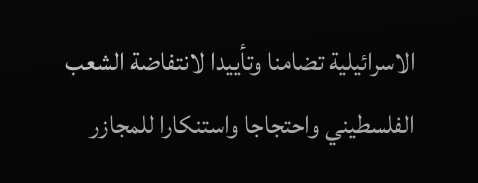الاسرائيلية تضامنا وتأييدا لانتفاضة الشعب الفلسطيني واحتجاجا واستنكارا للمجازر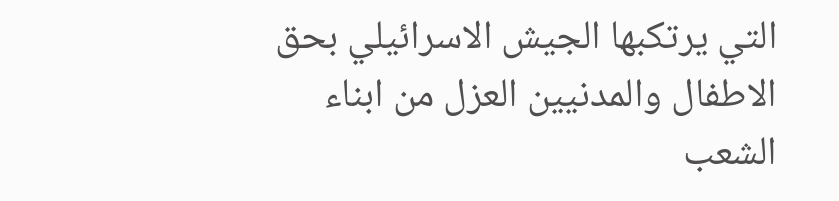التي يرتكبها الجيش الاسرائيلي بحق الاطفال والمدنيين العزل من ابناء الشعب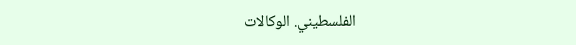الفلسطيني. الوكالات